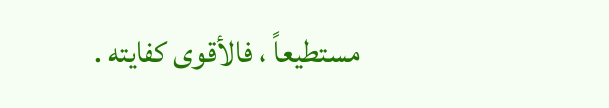مستطيعاً ، فالأقوى كفايته .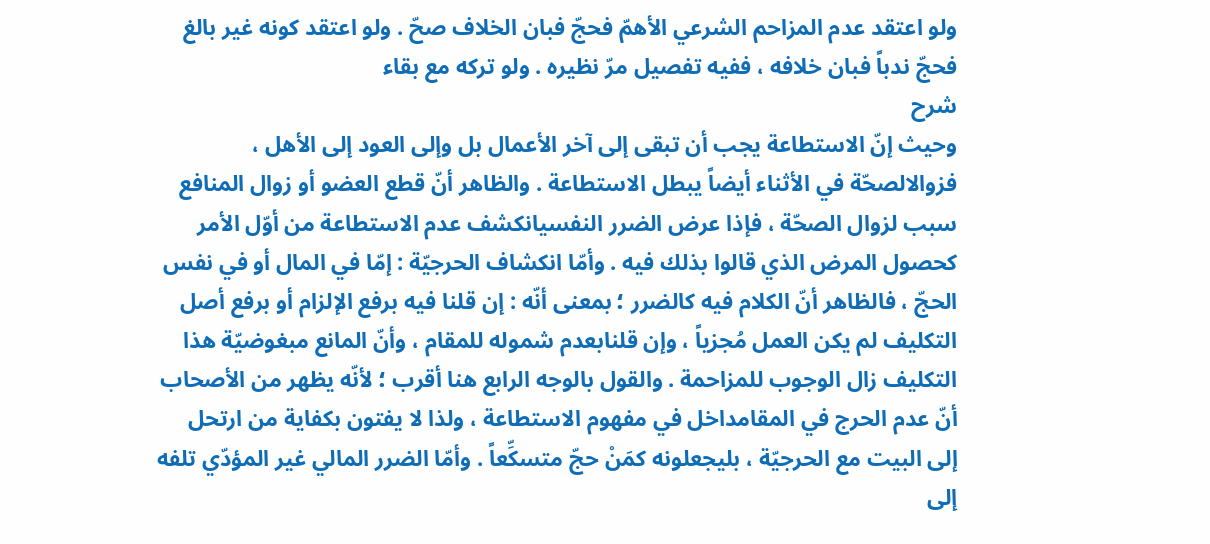ولو اعتقد عدم المزاحم الشرعي الأهمّ فحجّ فبان الخلاف صحّ . ولو اعتقد كونه غير بالغ فحجّ ندباً فبان خلافه ، ففيه تفصيل مرّ نظيره . ولو تركه مع بقاء
شرح
وحيث إنّ الاستطاعة يجب أن تبقى إلى آخر الأعمال بل وإلى العود إلى الأهل ، فزوالالصحّة في الأثناء أيضاً يبطل الاستطاعة . والظاهر أنّ قطع العضو أو زوال المنافع سبب لزوال الصحّة ، فإذا عرض الضرر النفسيانكشف عدم الاستطاعة من أوّل الأمر كحصول المرض الذي قالوا بذلك فيه . وأمّا انكشاف الحرجيّة : إمّا في المال أو في نفس الحجّ ، فالظاهر أنّ الكلام فيه كالضرر ؛ بمعنى أنّه : إن قلنا فيه برفع الإلزام أو برفع أصل التكليف لم يكن العمل مُجزياً ، وإن قلنابعدم شموله للمقام ، وأنّ المانع مبغوضيّة هذا التكليف زال الوجوب للمزاحمة . والقول بالوجه الرابع هنا أقرب ؛ لأنّه يظهر من الأصحاب أنّ عدم الحرج في المقامداخل في مفهوم الاستطاعة ، ولذا لا يفتون بكفاية من ارتحل إلى البيت مع الحرجيّة ، بليجعلونه كمَنْ حجّ متسكِّعاً . وأمّا الضرر المالي غير المؤدّي تلفه إلى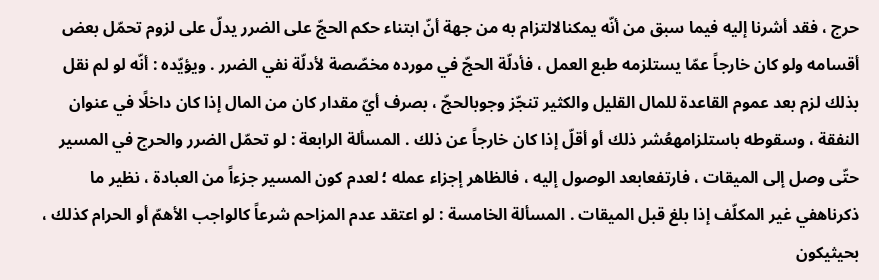حرج ، فقد أشرنا إليه فيما سبق من أنّه يمكنالالتزام به من جهة أنّ ابتناء حكم الحجّ على الضرر يدلّ على لزوم تحمّل بعض أقسامه ولو كان خارجاً عمّا يستلزمه طبع العمل ، فأدلّة الحجّ في مورده مخصّصة لأدلّة نفي الضرر . ويؤيّده : أنّه لو لم نقل بذلك لزم بعد عموم القاعدة للمال القليل والكثير تنجّز وجوبالحجّ ، بصرف أيّ مقدار كان من المال إذا كان داخلًا في عنوان النفقة ، وسقوطه باستلزامهعُشر ذلك أو أقلّ إذا كان خارجاً عن ذلك . المسألة الرابعة : لو تحمّل الضرر والحرج في المسير حتّى وصل إلى الميقات ، فارتفعابعد الوصول إليه ، فالظاهر إجزاء عمله ؛ لعدم كون المسير جزءاً من العبادة ، نظير ما ذكرناهفي غير المكلّف إذا بلغ قبل الميقات . المسألة الخامسة : لو اعتقد عدم المزاحم شرعاً كالواجب الأهمّ أو الحرام كذلك ، بحيثيكون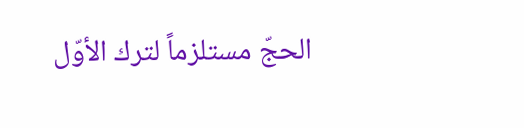الحجّ مستلزماً لترك الأوّل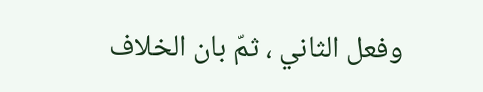وفعل الثاني ، ثمّ بان الخلاف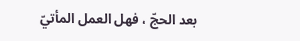بعد الحجّ ، فهل العمل المأتيّ